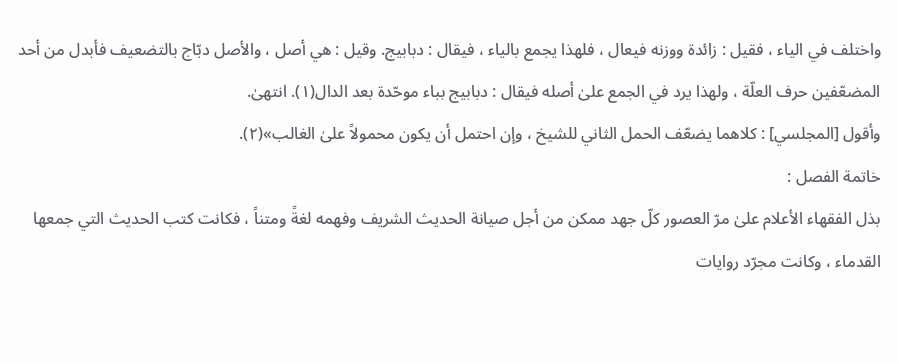واختلف في الياء ، فقيل : زائدة ووزنه فيعال ، فلهذا يجمع بالياء ، فيقال : دبابيج. وقيل : هي أصل ، والأصل دبّاج بالتضعيف فأبدل من أحد المضعّفين حرف العلّة ، ولهذا يرد في الجمع علىٰ أصله فيقال : دبابيج بباء موحّدة بعد الدال(١). انتهىٰ.
وأقول [المجلسي] : كلاهما يضعّف الحمل الثاني للشيخ ، وإن احتمل أن يكون محمولاً علىٰ الغالب»(٢).
خاتمة الفصل :
بذل الفقهاء الأعلام علىٰ مرّ العصور كلّ جهد ممكن من أجل صيانة الحديث الشريف وفهمه لغةً ومتناً ، فكانت كتب الحديث التي جمعها القدماء ، وكانت مجرّد روايات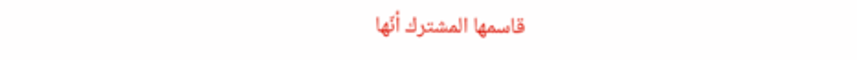قاسمها المشترك أنّها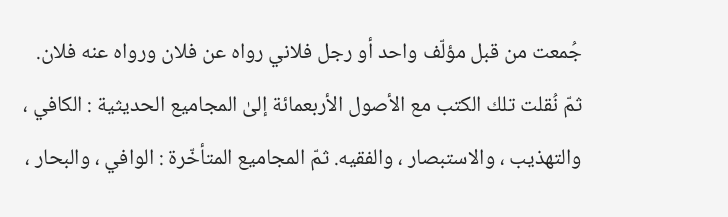جُمعت من قبل مؤلّف واحد أو رجل فلاني رواه عن فلان ورواه عنه فلان.
ثمّ نُقلت تلك الكتب مع الأصول الأربعمائة إلىٰ المجاميع الحديثية : الكافي ، والتهذيب ، والاستبصار ، والفقيه. ثمّ المجاميع المتأخّرة : الوافي ، والبحار ،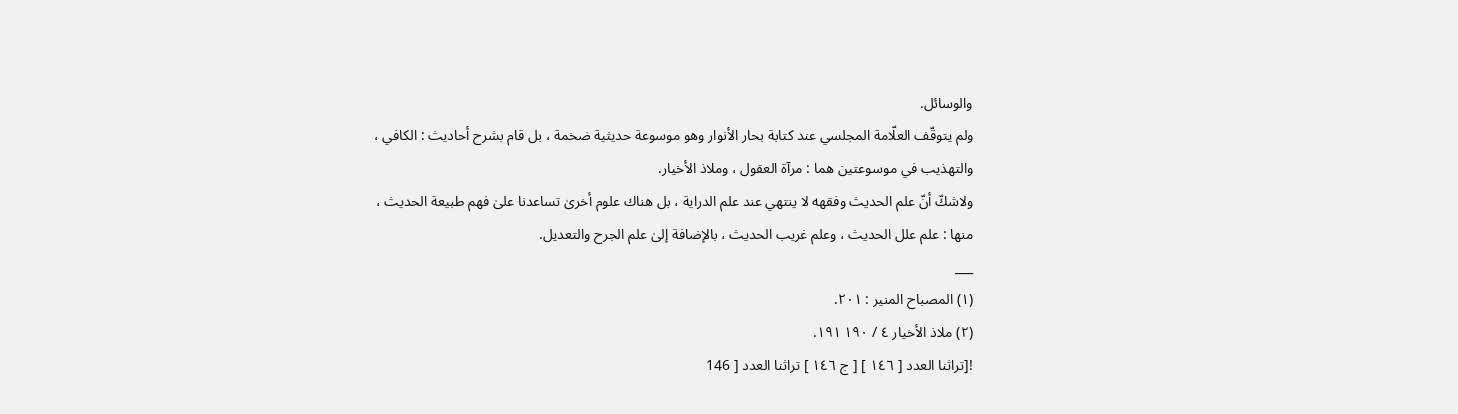والوسائل.
ولم يتوقّف العلّامة المجلسي عند كتابة بحار الأنوار وهو موسوعة حديثية ضخمة ، بل قام بشرح أحاديث : الكافي ، والتهذيب في موسوعتين هما : مرآة العقول ، وملاذ الأخيار.
ولاشكّ أنّ علم الحديث وفقهه لا ينتهي عند علم الدراية ، بل هناك علوم أخرىٰ تساعدنا علىٰ فهم طبيعة الحديث ، منها : علم علل الحديث ، وعلم غريب الحديث ، بالإضافة إلىٰ علم الجرح والتعديل.
___
(١) المصباح المنير : ٢٠١.
(٢) ملاذ الأخيار ٤ / ١٩٠ ١٩١.
![تراثنا العدد [ ١٤٦ ] [ ج ١٤٦ ] تراثنا العدد [ 146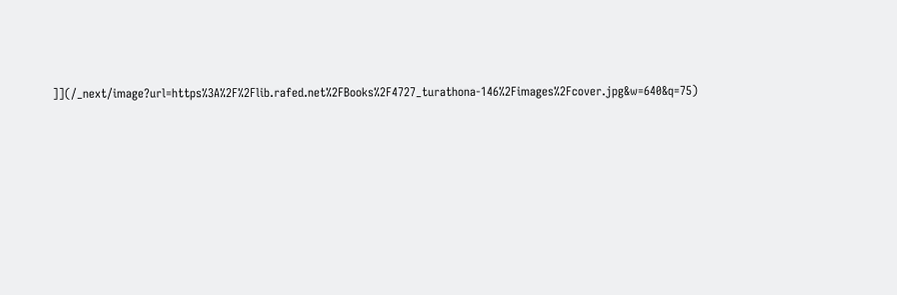]](/_next/image?url=https%3A%2F%2Flib.rafed.net%2FBooks%2F4727_turathona-146%2Fimages%2Fcover.jpg&w=640&q=75)